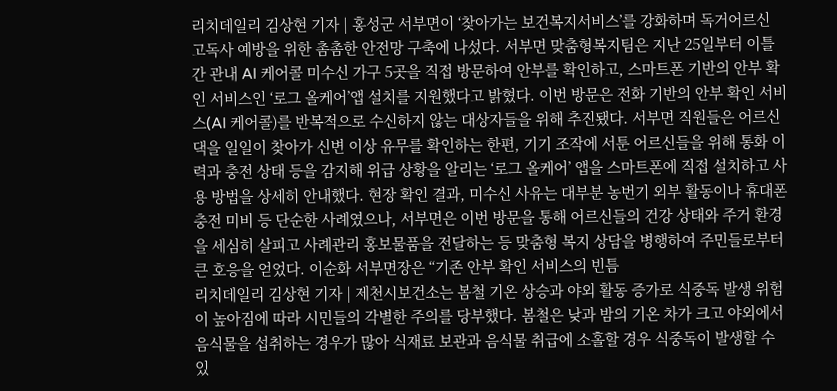리치데일리 김상현 기자 | 홍성군 서부면이 ‘찾아가는 보건복지서비스’를 강화하며 독거어르신 고독사 예방을 위한 촘촘한 안전망 구축에 나섰다. 서부면 맞춤형복지팀은 지난 25일부터 이틀간 관내 AI 케어콜 미수신 가구 5곳을 직접 방문하여 안부를 확인하고, 스마트폰 기반의 안부 확인 서비스인 ‘로그 올케어’앱 설치를 지원했다고 밝혔다. 이번 방문은 전화 기반의 안부 확인 서비스(AI 케어콜)를 반복적으로 수신하지 않는 대상자들을 위해 추진됐다. 서부면 직원들은 어르신 댁을 일일이 찾아가 신변 이상 유무를 확인하는 한편, 기기 조작에 서툰 어르신들을 위해 통화 이력과 충전 상태 등을 감지해 위급 상황을 알리는 ‘로그 올케어’ 앱을 스마트폰에 직접 설치하고 사용 방법을 상세히 안내했다. 현장 확인 결과, 미수신 사유는 대부분 농번기 외부 활동이나 휴대폰 충전 미비 등 단순한 사례였으나, 서부면은 이번 방문을 통해 어르신들의 건강 상태와 주거 환경을 세심히 살피고 사례관리 홍보물품을 전달하는 등 맞춤형 복지 상담을 병행하여 주민들로부터 큰 호응을 얻었다. 이순화 서부면장은 “기존 안부 확인 서비스의 빈틈
리치데일리 김상현 기자 | 제천시보건소는 봄철 기온 상승과 야외 활동 증가로 식중독 발생 위험이 높아짐에 따라 시민들의 각별한 주의를 당부했다. 봄철은 낮과 밤의 기온 차가 크고 야외에서 음식물을 섭취하는 경우가 많아 식재료 보관과 음식물 취급에 소홀할 경우 식중독이 발생할 수 있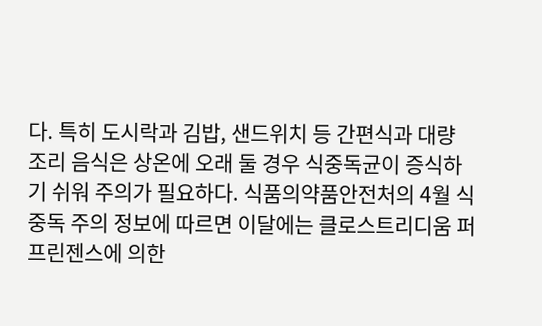다. 특히 도시락과 김밥, 샌드위치 등 간편식과 대량 조리 음식은 상온에 오래 둘 경우 식중독균이 증식하기 쉬워 주의가 필요하다. 식품의약품안전처의 4월 식중독 주의 정보에 따르면 이달에는 클로스트리디움 퍼프린젠스에 의한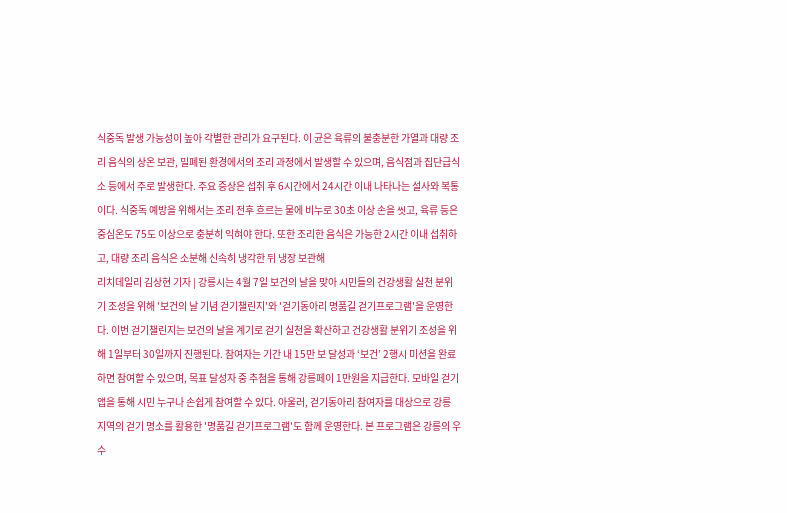식중독 발생 가능성이 높아 각별한 관리가 요구된다. 이 균은 육류의 불충분한 가열과 대량 조리 음식의 상온 보관, 밀폐된 환경에서의 조리 과정에서 발생할 수 있으며, 음식점과 집단급식소 등에서 주로 발생한다. 주요 증상은 섭취 후 6시간에서 24시간 이내 나타나는 설사와 복통이다. 식중독 예방을 위해서는 조리 전후 흐르는 물에 비누로 30초 이상 손을 씻고, 육류 등은 중심온도 75도 이상으로 충분히 익혀야 한다. 또한 조리한 음식은 가능한 2시간 이내 섭취하고, 대량 조리 음식은 소분해 신속히 냉각한 뒤 냉장 보관해
리치데일리 김상현 기자 | 강릉시는 4월 7일 보건의 날을 맞아 시민들의 건강생활 실천 분위기 조성을 위해 '보건의 날 기념 걷기챌린지'와 '걷기동아리 명품길 걷기프로그램'을 운영한다. 이번 걷기챌린지는 보건의 날을 계기로 걷기 실천을 확산하고 건강생활 분위기 조성을 위해 1일부터 30일까지 진행된다. 참여자는 기간 내 15만 보 달성과 ‘보건’ 2행시 미션을 완료하면 참여할 수 있으며, 목표 달성자 중 추첨을 통해 강릉페이 1만원을 지급한다. 모바일 걷기 앱을 통해 시민 누구나 손쉽게 참여할 수 있다. 아울러, 걷기동아리 참여자를 대상으로 강릉 지역의 걷기 명소를 활용한 '명품길 걷기프로그램'도 함께 운영한다. 본 프로그램은 강릉의 우수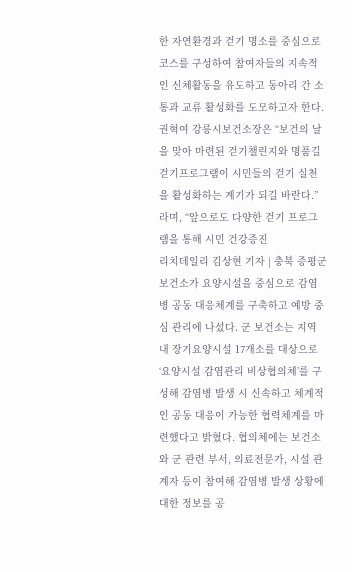한 자연환경과 걷기 명소를 중심으로 코스를 구성하여 참여자들의 지속적인 신체활동을 유도하고 동아리 간 소통과 교류 활성화를 도모하고자 한다. 권혁여 강릉시보건소장은 “보건의 날을 맞아 마련된 걷기챌린지와 명품길 걷기프로그램이 시민들의 걷기 실천을 활성화하는 계기가 되길 바란다.”라며, “앞으로도 다양한 걷기 프로그램을 통해 시민 건강증진
리치데일리 김상현 기자 | 충북 증평군보건소가 요양시설을 중심으로 감염병 공동 대응체계를 구축하고 예방 중심 관리에 나섰다. 군 보건소는 지역 내 장기요양시설 17개소를 대상으로 ‘요양시설 감염관리 비상협의체’를 구성해 감염병 발생 시 신속하고 체계적인 공동 대응이 가능한 협력체계를 마련했다고 밝혔다. 협의체에는 보건소와 군 관련 부서, 의료전문가, 시설 관계자 등이 참여해 감염병 발생 상황에 대한 정보를 공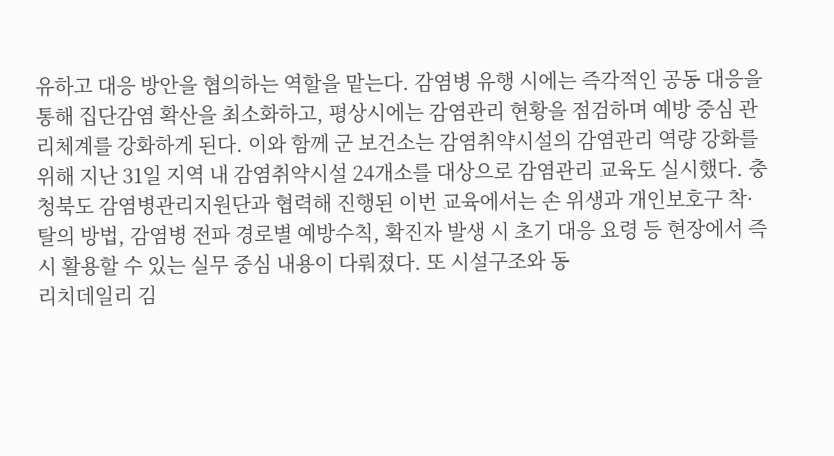유하고 대응 방안을 협의하는 역할을 맡는다. 감염병 유행 시에는 즉각적인 공동 대응을 통해 집단감염 확산을 최소화하고, 평상시에는 감염관리 현황을 점검하며 예방 중심 관리체계를 강화하게 된다. 이와 함께 군 보건소는 감염취약시설의 감염관리 역량 강화를 위해 지난 31일 지역 내 감염취약시설 24개소를 대상으로 감염관리 교육도 실시했다. 충청북도 감염병관리지원단과 협력해 진행된 이번 교육에서는 손 위생과 개인보호구 착·탈의 방법, 감염병 전파 경로별 예방수칙, 확진자 발생 시 초기 대응 요령 등 현장에서 즉시 활용할 수 있는 실무 중심 내용이 다뤄졌다. 또 시설구조와 동
리치데일리 김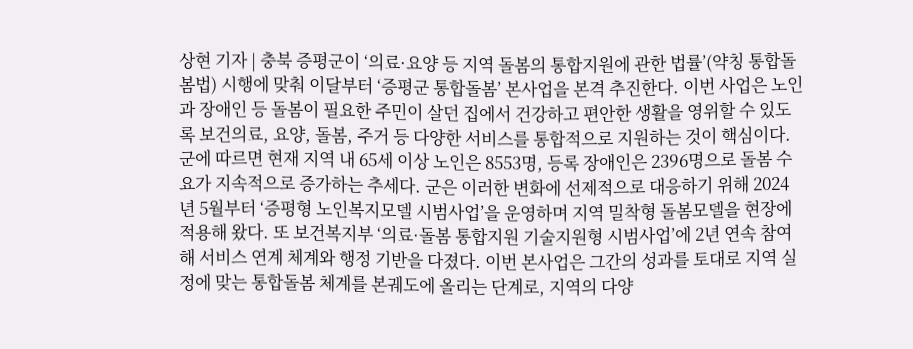상현 기자 | 충북 증평군이 ‘의료·요양 등 지역 돌봄의 통합지원에 관한 법률’(약칭 통합돌봄법) 시행에 맞춰 이달부터 ‘증평군 통합돌봄’ 본사업을 본격 추진한다. 이번 사업은 노인과 장애인 등 돌봄이 필요한 주민이 살던 집에서 건강하고 편안한 생활을 영위할 수 있도록 보건의료, 요양, 돌봄, 주거 등 다양한 서비스를 통합적으로 지원하는 것이 핵심이다. 군에 따르면 현재 지역 내 65세 이상 노인은 8553명, 등록 장애인은 2396명으로 돌봄 수요가 지속적으로 증가하는 추세다. 군은 이러한 변화에 선제적으로 대응하기 위해 2024년 5월부터 ‘증평형 노인복지모델 시범사업’을 운영하며 지역 밀착형 돌봄모델을 현장에 적용해 왔다. 또 보건복지부 ‘의료·돌봄 통합지원 기술지원형 시범사업’에 2년 연속 참여해 서비스 연계 체계와 행정 기반을 다졌다. 이번 본사업은 그간의 성과를 토대로 지역 실정에 맞는 통합돌봄 체계를 본궤도에 올리는 단계로, 지역의 다양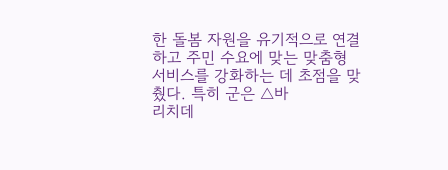한 돌봄 자원을 유기적으로 연결하고 주민 수요에 맞는 맞춤형 서비스를 강화하는 데 초점을 맞췄다. 특히 군은 △바
리치데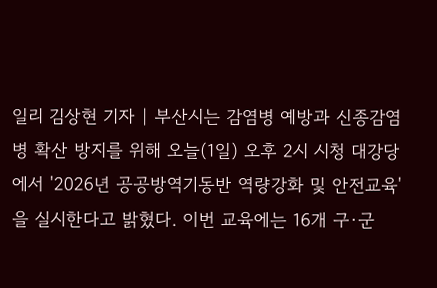일리 김상현 기자 | 부산시는 감염병 예방과 신종감염병 확산 방지를 위해 오늘(1일) 오후 2시 시청 대강당에서 '2026년 공공방역기동반 역량강화 및 안전교육'을 실시한다고 밝혔다. 이번 교육에는 16개 구·군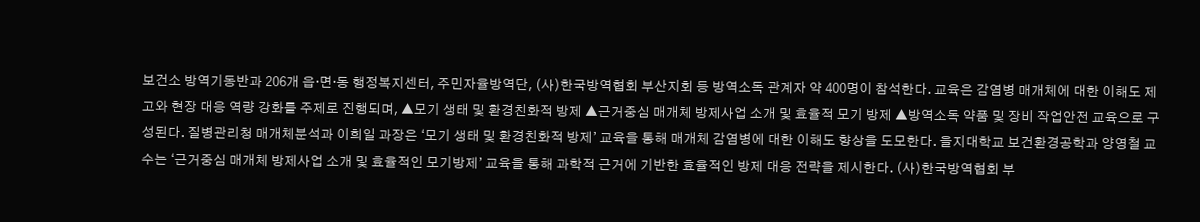보건소 방역기동반과 206개 읍·면·동 행정복지센터, 주민자율방역단, (사)한국방역협회 부산지회 등 방역소독 관계자 약 400명이 참석한다. 교육은 감염병 매개체에 대한 이해도 제고와 현장 대응 역량 강화를 주제로 진행되며, ▲모기 생태 및 환경친화적 방제 ▲근거중심 매개체 방제사업 소개 및 효율적 모기 방제 ▲방역소독 약품 및 장비 작업안전 교육으로 구성된다. 질병관리청 매개체분석과 이희일 과장은 ‘모기 생태 및 환경친화적 방제’ 교육을 통해 매개체 감염병에 대한 이해도 향상을 도모한다. 을지대학교 보건환경공학과 양영철 교수는 ‘근거중심 매개체 방제사업 소개 및 효율적인 모기방제’ 교육을 통해 과학적 근거에 기반한 효율적인 방제 대응 전략을 제시한다. (사)한국방역협회 부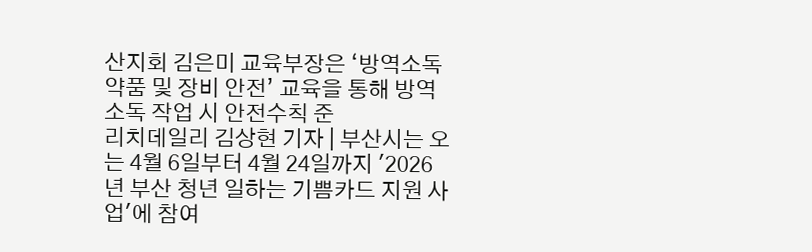산지회 김은미 교육부장은 ‘방역소독 약품 및 장비 안전’ 교육을 통해 방역소독 작업 시 안전수칙 준
리치데일리 김상현 기자 | 부산시는 오는 4월 6일부터 4월 24일까지 '2026년 부산 청년 일하는 기쁨카드 지원 사업'에 참여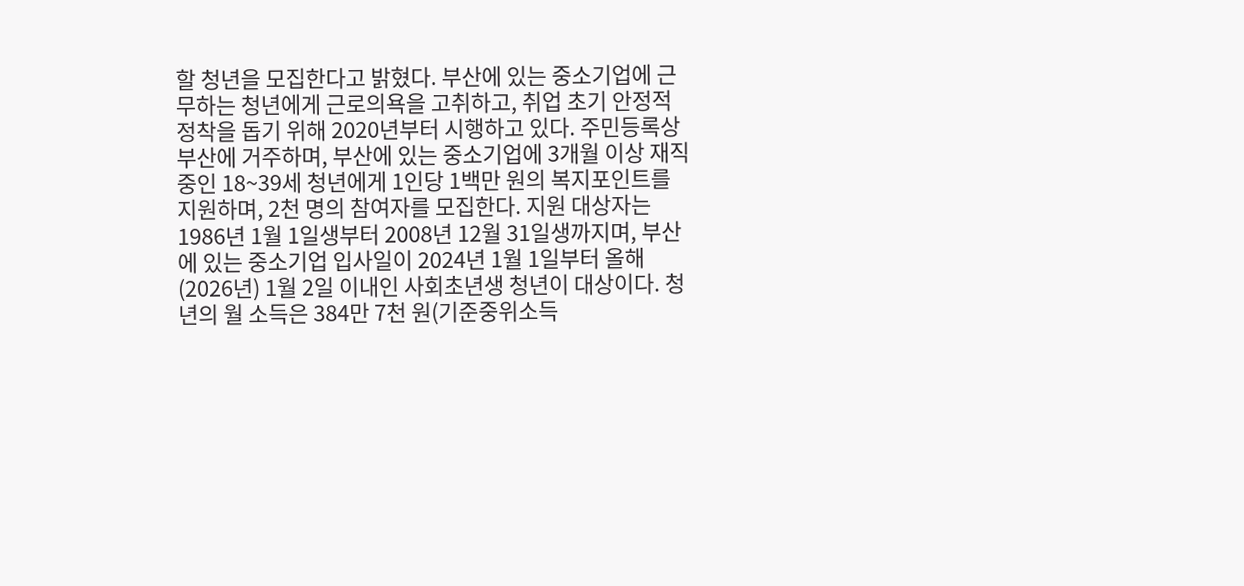할 청년을 모집한다고 밝혔다. 부산에 있는 중소기업에 근무하는 청년에게 근로의욕을 고취하고, 취업 초기 안정적 정착을 돕기 위해 2020년부터 시행하고 있다. 주민등록상 부산에 거주하며, 부산에 있는 중소기업에 3개월 이상 재직 중인 18~39세 청년에게 1인당 1백만 원의 복지포인트를 지원하며, 2천 명의 참여자를 모집한다. 지원 대상자는 1986년 1월 1일생부터 2008년 12월 31일생까지며, 부산에 있는 중소기업 입사일이 2024년 1월 1일부터 올해(2026년) 1월 2일 이내인 사회초년생 청년이 대상이다. 청년의 월 소득은 384만 7천 원(기준중위소득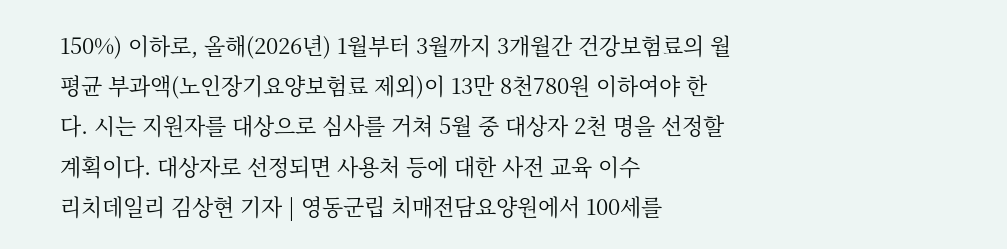150%) 이하로, 올해(2026년) 1월부터 3월까지 3개월간 건강보험료의 월평균 부과액(노인장기요양보험료 제외)이 13만 8천780원 이하여야 한다. 시는 지원자를 대상으로 심사를 거쳐 5월 중 대상자 2천 명을 선정할 계획이다. 대상자로 선정되면 사용처 등에 대한 사전 교육 이수
리치데일리 김상현 기자 | 영동군립 치매전담요양원에서 100세를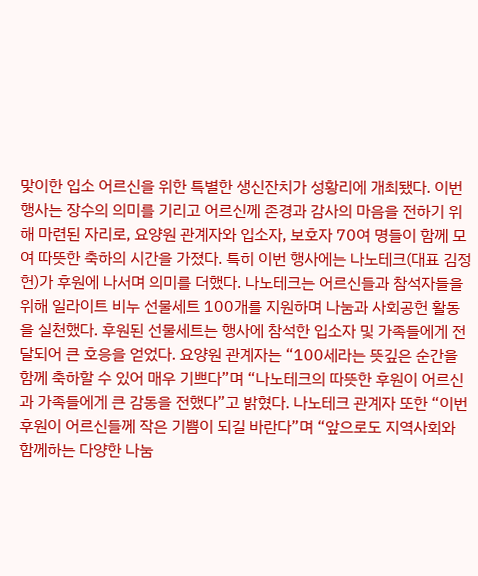맞이한 입소 어르신을 위한 특별한 생신잔치가 성황리에 개최됐다. 이번 행사는 장수의 의미를 기리고 어르신께 존경과 감사의 마음을 전하기 위해 마련된 자리로, 요양원 관계자와 입소자, 보호자 70여 명들이 함께 모여 따뜻한 축하의 시간을 가졌다. 특히 이번 행사에는 나노테크(대표 김정헌)가 후원에 나서며 의미를 더했다. 나노테크는 어르신들과 참석자들을 위해 일라이트 비누 선물세트 100개를 지원하며 나눔과 사회공헌 활동을 실천했다. 후원된 선물세트는 행사에 참석한 입소자 및 가족들에게 전달되어 큰 호응을 얻었다. 요양원 관계자는 “100세라는 뜻깊은 순간을 함께 축하할 수 있어 매우 기쁘다”며 “나노테크의 따뜻한 후원이 어르신과 가족들에게 큰 감동을 전했다”고 밝혔다. 나노테크 관계자 또한 “이번 후원이 어르신들께 작은 기쁨이 되길 바란다”며 “앞으로도 지역사회와 함께하는 다양한 나눔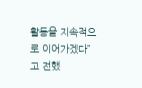활동을 지속적으로 이어가겠다”고 전했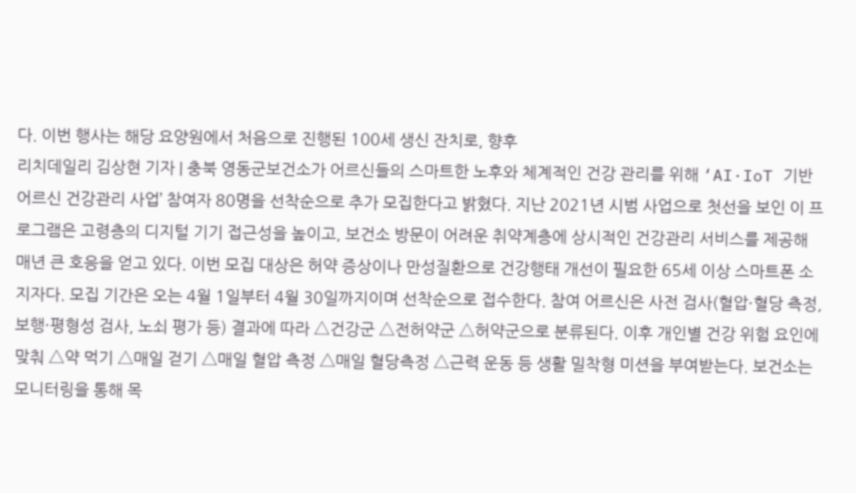다. 이번 행사는 해당 요양원에서 처음으로 진행된 100세 생신 잔치로, 향후
리치데일리 김상현 기자 | 충북 영동군보건소가 어르신들의 스마트한 노후와 체계적인 건강 관리를 위해 ‘AI·IoT 기반 어르신 건강관리 사업’ 참여자 80명을 선착순으로 추가 모집한다고 밝혔다. 지난 2021년 시범 사업으로 첫선을 보인 이 프로그램은 고령층의 디지털 기기 접근성을 높이고, 보건소 방문이 어려운 취약계층에 상시적인 건강관리 서비스를 제공해 매년 큰 호응을 얻고 있다. 이번 모집 대상은 허약 증상이나 만성질환으로 건강행태 개선이 필요한 65세 이상 스마트폰 소지자다. 모집 기간은 오는 4월 1일부터 4월 30일까지이며 선착순으로 접수한다. 참여 어르신은 사전 검사(혈압·혈당 측정, 보행·평형성 검사, 노쇠 평가 등) 결과에 따라 △건강군 △전허약군 △허약군으로 분류된다. 이후 개인별 건강 위험 요인에 맞춰 △약 먹기 △매일 걷기 △매일 혈압 측정 △매일 혈당측정 △근력 운동 등 생활 밀착형 미션을 부여받는다. 보건소는 모니터링을 통해 목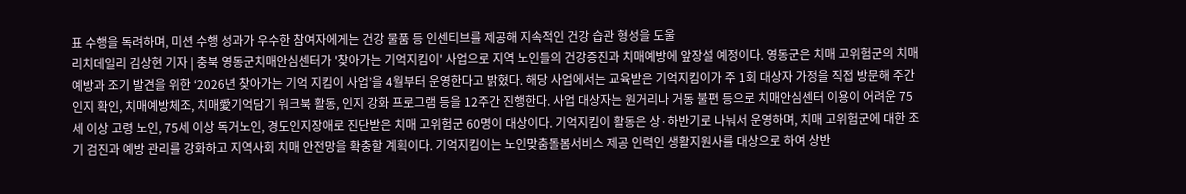표 수행을 독려하며, 미션 수행 성과가 우수한 참여자에게는 건강 물품 등 인센티브를 제공해 지속적인 건강 습관 형성을 도울
리치데일리 김상현 기자 | 충북 영동군치매안심센터가 '찾아가는 기억지킴이' 사업으로 지역 노인들의 건강증진과 치매예방에 앞장설 예정이다. 영동군은 치매 고위험군의 치매 예방과 조기 발견을 위한 ‘2026년 찾아가는 기억 지킴이 사업’을 4월부터 운영한다고 밝혔다. 해당 사업에서는 교육받은 기억지킴이가 주 1회 대상자 가정을 직접 방문해 주간 인지 확인, 치매예방체조, 치매愛기억담기 워크북 활동, 인지 강화 프로그램 등을 12주간 진행한다. 사업 대상자는 원거리나 거동 불편 등으로 치매안심센터 이용이 어려운 75세 이상 고령 노인, 75세 이상 독거노인, 경도인지장애로 진단받은 치매 고위험군 60명이 대상이다. 기억지킴이 활동은 상·하반기로 나눠서 운영하며, 치매 고위험군에 대한 조기 검진과 예방 관리를 강화하고 지역사회 치매 안전망을 확충할 계획이다. 기억지킴이는 노인맞춤돌봄서비스 제공 인력인 생활지원사를 대상으로 하여 상반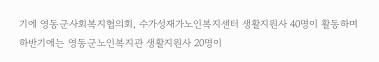기에 영동군사회복지협의회, 수가성재가노인복지센터 생활지원사 40명이 활동하며 하반기에는 영동군노인복지관 생활지원사 20명이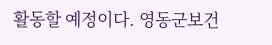활동할 예정이다. 영동군보건